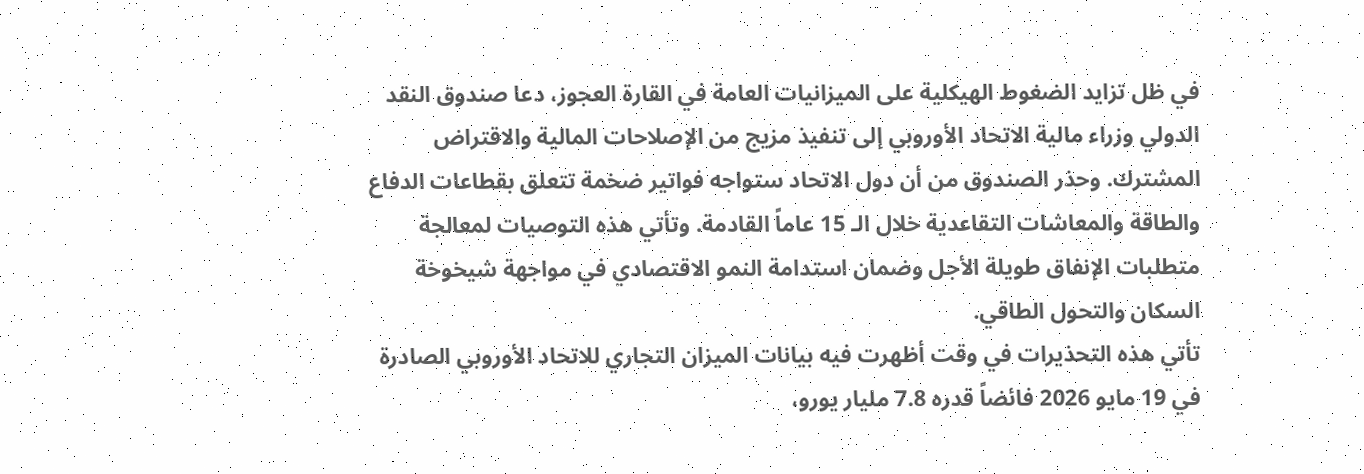في ظل تزايد الضغوط الهيكلية على الميزانيات العامة في القارة العجوز، دعا صندوق النقد الدولي وزراء مالية الاتحاد الأوروبي إلى تنفيذ مزيج من الإصلاحات المالية والاقتراض المشترك. وحذر الصندوق من أن دول الاتحاد ستواجه فواتير ضخمة تتعلق بقطاعات الدفاع والطاقة والمعاشات التقاعدية خلال الـ 15 عاماً القادمة. وتأتي هذه التوصيات لمعالجة متطلبات الإنفاق طويلة الأجل وضمان استدامة النمو الاقتصادي في مواجهة شيخوخة السكان والتحول الطاقي.
تأتي هذه التحذيرات في وقت أظهرت فيه بيانات الميزان التجاري للاتحاد الأوروبي الصادرة في 19 مايو 2026 فائضاً قدره 7.8 مليار يورو،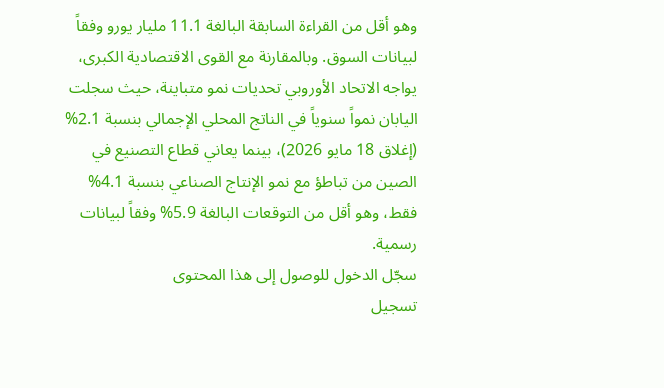وهو أقل من القراءة السابقة البالغة 11.1 مليار يورو وفقاً لبيانات السوق. وبالمقارنة مع القوى الاقتصادية الكبرى، يواجه الاتحاد الأوروبي تحديات نمو متباينة، حيث سجلت اليابان نمواً سنوياً في الناتج المحلي الإجمالي بنسبة 2.1% (إغلاق 18 مايو 2026)، بينما يعاني قطاع التصنيع في الصين من تباطؤ مع نمو الإنتاج الصناعي بنسبة 4.1% فقط، وهو أقل من التوقعات البالغة 5.9% وفقاً لبيانات رسمية.
سجّل الدخول للوصول إلى هذا المحتوى
تسجيل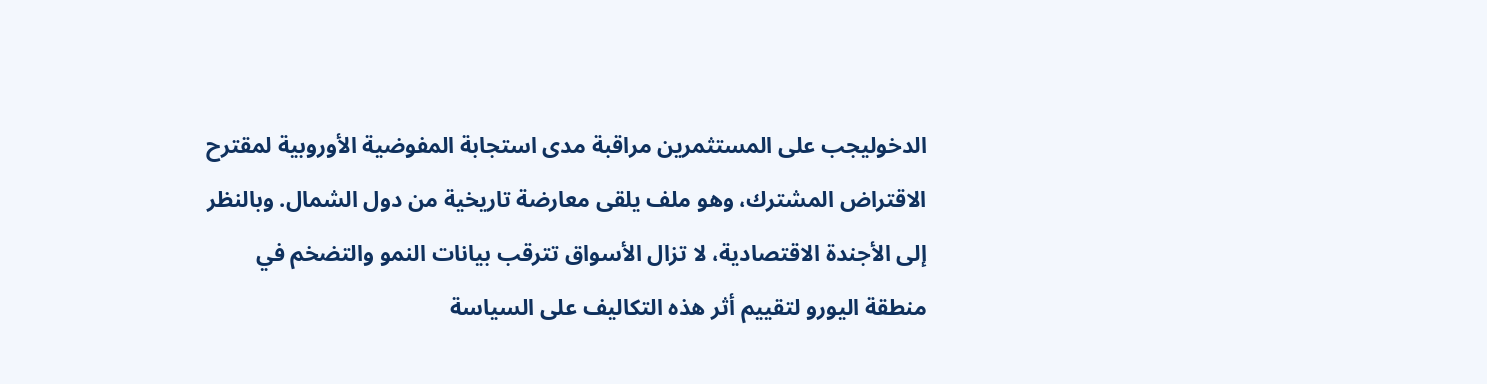الدخوليجب على المستثمرين مراقبة مدى استجابة المفوضية الأوروبية لمقترح الاقتراض المشترك، وهو ملف يلقى معارضة تاريخية من دول الشمال. وبالنظر إلى الأجندة الاقتصادية، لا تزال الأسواق تترقب بيانات النمو والتضخم في منطقة اليورو لتقييم أثر هذه التكاليف على السياسة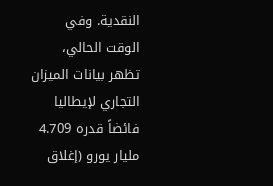النقدية. وفي الوقت الحالي، تظهر بيانات الميزان التجاري لإيطاليا فائضاً قدره 4.709 مليار يورو (إغلاق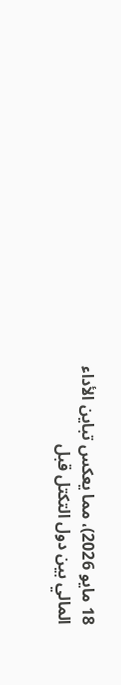18 مايو 2026)، مما يعكس تباين الأداء المالي بين دول التكتل قبل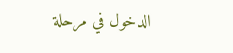الدخول في مرحلة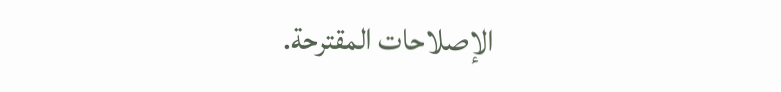الإصلاحات المقترحة.